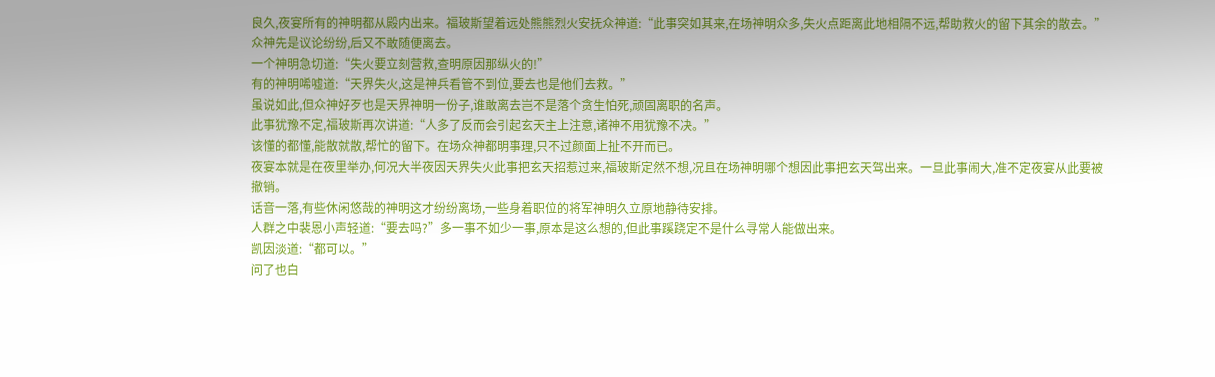良久,夜宴所有的神明都从殿内出来。福玻斯望着远处熊熊烈火安抚众神道:“此事突如其来,在场神明众多,失火点距离此地相隔不远,帮助救火的留下其余的散去。”
众神先是议论纷纷,后又不敢随便离去。
一个神明急切道:“失火要立刻营救,查明原因那纵火的!”
有的神明唏嘘道:“天界失火,这是神兵看管不到位,要去也是他们去救。”
虽说如此,但众神好歹也是天界神明一份子,谁敢离去岂不是落个贪生怕死,顽固离职的名声。
此事犹豫不定,福玻斯再次讲道:“人多了反而会引起玄天主上注意,诸神不用犹豫不决。”
该懂的都懂,能散就散,帮忙的留下。在场众神都明事理,只不过颜面上扯不开而已。
夜宴本就是在夜里举办,何况大半夜因天界失火此事把玄天招惹过来,福玻斯定然不想,况且在场神明哪个想因此事把玄天驾出来。一旦此事闹大,准不定夜宴从此要被撤销。
话音一落,有些休闲悠哉的神明这才纷纷离场,一些身着职位的将军神明久立原地静待安排。
人群之中裴恩小声轻道:“要去吗?”多一事不如少一事,原本是这么想的,但此事蹊跷定不是什么寻常人能做出来。
凯因淡道:“都可以。”
问了也白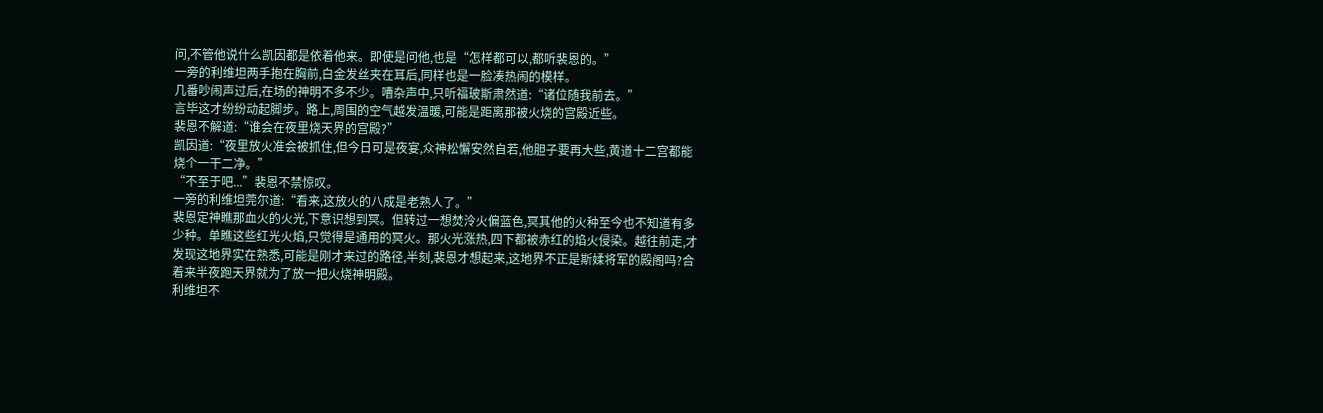问,不管他说什么凯因都是依着他来。即使是问他,也是“怎样都可以,都听裴恩的。”
一旁的利维坦两手抱在胸前,白金发丝夹在耳后,同样也是一脸凑热闹的模样。
几番吵闹声过后,在场的神明不多不少。嘈杂声中,只听福玻斯肃然道:“诸位随我前去。”
言毕这才纷纷动起脚步。路上,周围的空气越发温暖,可能是距离那被火烧的宫殿近些。
裴恩不解道:“谁会在夜里烧天界的宫殿?”
凯因道:“夜里放火准会被抓住,但今日可是夜宴,众神松懈安然自若,他胆子要再大些,黄道十二宫都能烧个一干二净。”
“不至于吧...”裴恩不禁惊叹。
一旁的利维坦莞尔道:“看来,这放火的八成是老熟人了。”
裴恩定神瞧那血火的火光,下意识想到冥。但转过一想焚泠火偏蓝色,冥其他的火种至今也不知道有多少种。单瞧这些红光火焰,只觉得是通用的冥火。那火光涨热,四下都被赤红的焰火侵染。越往前走,才发现这地界实在熟悉,可能是刚才来过的路径,半刻,裴恩才想起来,这地界不正是斯媃将军的殿阁吗?合着来半夜跑天界就为了放一把火烧神明殿。
利维坦不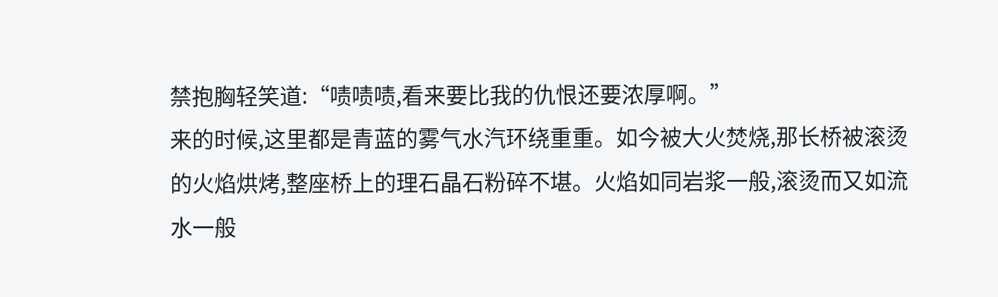禁抱胸轻笑道:“啧啧啧,看来要比我的仇恨还要浓厚啊。”
来的时候,这里都是青蓝的雾气水汽环绕重重。如今被大火焚烧,那长桥被滚烫的火焰烘烤,整座桥上的理石晶石粉碎不堪。火焰如同岩浆一般,滚烫而又如流水一般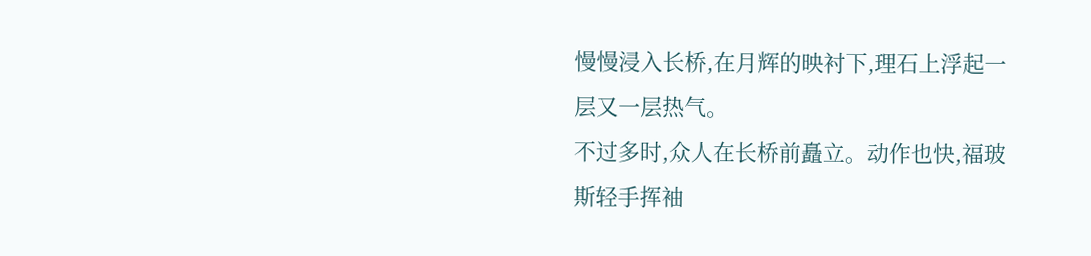慢慢浸入长桥,在月辉的映衬下,理石上浮起一层又一层热气。
不过多时,众人在长桥前矗立。动作也快,福玻斯轻手挥袖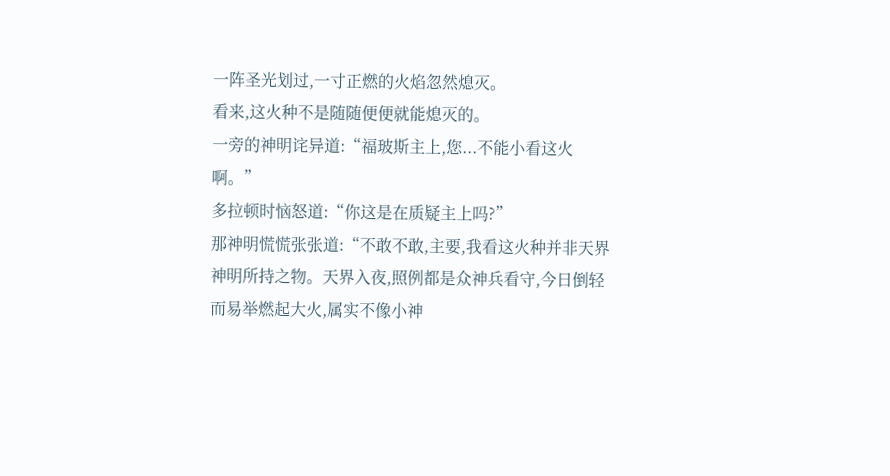一阵圣光划过,一寸正燃的火焰忽然熄灭。
看来,这火种不是随随便便就能熄灭的。
一旁的神明诧异道:“福玻斯主上,您...不能小看这火啊。”
多拉顿时恼怒道:“你这是在质疑主上吗?”
那神明慌慌张张道:“不敢不敢,主要,我看这火种并非天界神明所持之物。天界入夜,照例都是众神兵看守,今日倒轻而易举燃起大火,属实不像小神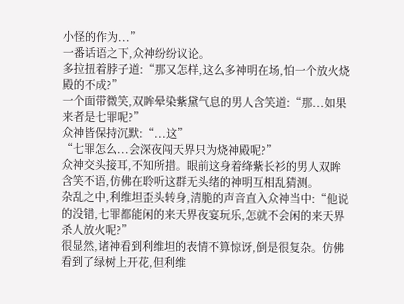小怪的作为...”
一番话语之下,众神纷纷议论。
多拉扭着脖子道:“那又怎样,这么多神明在场,怕一个放火烧殿的不成?”
一个面带微笑,双眸晕染紫黛气息的男人含笑道:“那...如果来者是七罪呢?”
众神皆保持沉默:“...这”
“七罪怎么...会深夜闯天界只为烧神殿呢?”
众神交头接耳,不知所措。眼前这身着绛紫长衫的男人双眸含笑不语,仿佛在聆听这群无头绪的神明互相乱猜测。
杂乱之中,利维坦歪头转身,清脆的声音直入众神当中:“他说的没错,七罪都能闲的来天界夜宴玩乐,怎就不会闲的来天界杀人放火呢?”
很显然,诸神看到利维坦的表情不算惊讶,倒是很复杂。仿佛看到了绿树上开花,但利维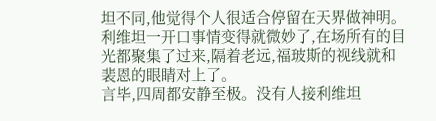坦不同,他觉得个人很适合停留在天界做神明。
利维坦一开口事情变得就微妙了,在场所有的目光都聚集了过来,隔着老远,福玻斯的视线就和裴恩的眼睛对上了。
言毕,四周都安静至极。没有人接利维坦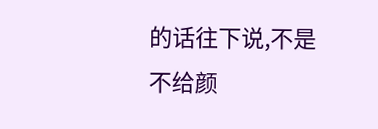的话往下说,不是不给颜